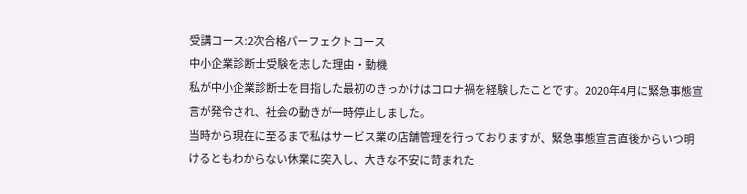受講コース:2次合格パーフェクトコース
中小企業診断士受験を志した理由・動機
私が中小企業診断士を目指した最初のきっかけはコロナ禍を経験したことです。2020年4月に緊急事態宣言が発令され、社会の動きが一時停止しました。
当時から現在に至るまで私はサービス業の店舗管理を行っておりますが、緊急事態宣言直後からいつ明けるともわからない休業に突入し、大きな不安に苛まれた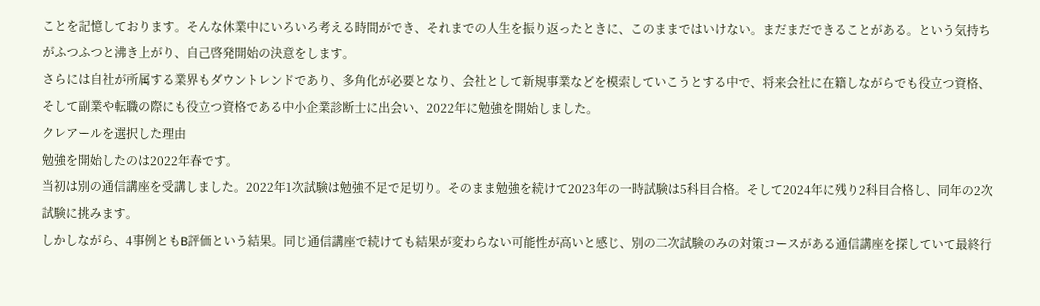ことを記憶しております。そんな休業中にいろいろ考える時間ができ、それまでの人生を振り返ったときに、このままではいけない。まだまだできることがある。という気持ちがふつふつと沸き上がり、自己啓発開始の決意をします。
さらには自社が所属する業界もダウントレンドであり、多角化が必要となり、会社として新規事業などを模索していこうとする中で、将来会社に在籍しながらでも役立つ資格、そして副業や転職の際にも役立つ資格である中小企業診断士に出会い、2022年に勉強を開始しました。
クレアールを選択した理由
勉強を開始したのは2022年春です。
当初は別の通信講座を受講しました。2022年1次試験は勉強不足で足切り。そのまま勉強を続けて2023年の一時試験は5科目合格。そして2024年に残り2科目合格し、同年の2次試験に挑みます。
しかしながら、4事例ともB評価という結果。同じ通信講座で続けても結果が変わらない可能性が高いと感じ、別の二次試験のみの対策コースがある通信講座を探していて最終行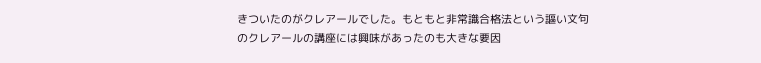きついたのがクレアールでした。もともと非常識合格法という謳い文句のクレアールの講座には興味があったのも大きな要因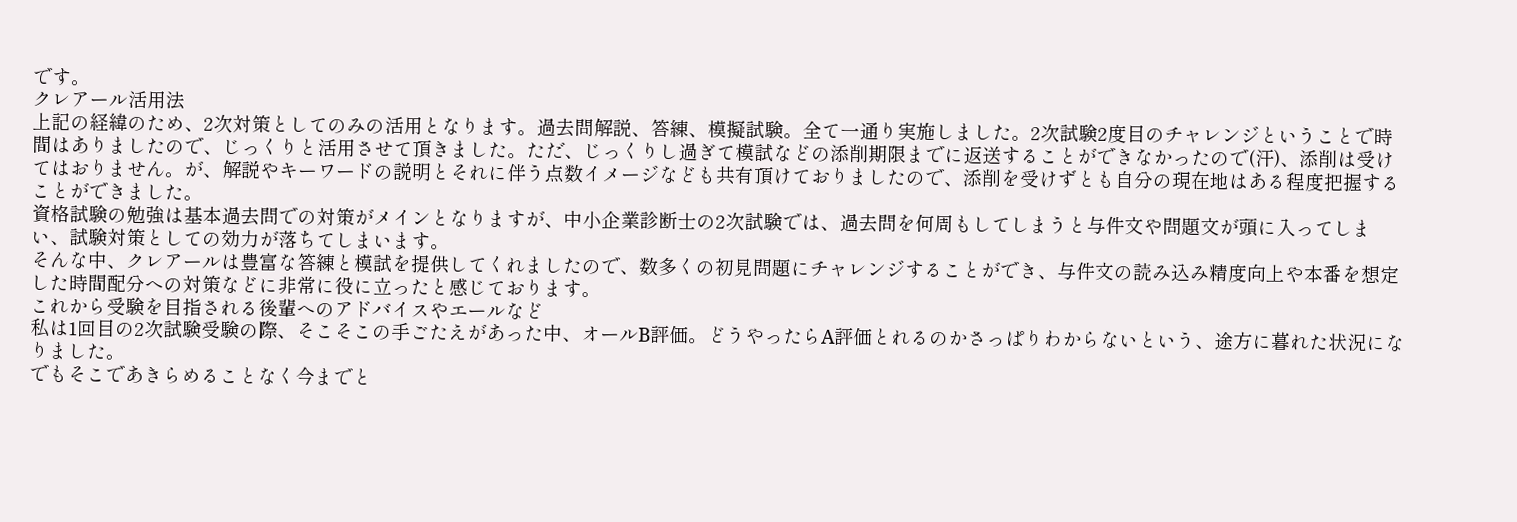です。
クレアール活用法
上記の経緯のため、2次対策としてのみの活用となります。過去問解説、答練、模擬試験。全て一通り実施しました。2次試験2度目のチャレンジということで時間はありましたので、じっくりと活用させて頂きました。ただ、じっくりし過ぎて模試などの添削期限までに返送することができなかったので(汗)、添削は受けてはおりません。が、解説やキーワードの説明とそれに伴う点数イメージなども共有頂けておりましたので、添削を受けずとも自分の現在地はある程度把握することができました。
資格試験の勉強は基本過去問での対策がメインとなりますが、中小企業診断士の2次試験では、過去問を何周もしてしまうと与件文や問題文が頭に入ってしまい、試験対策としての効力が落ちてしまいます。
そんな中、クレアールは豊富な答練と模試を提供してくれましたので、数多くの初見問題にチャレンジすることができ、与件文の読み込み精度向上や本番を想定した時間配分への対策などに非常に役に立ったと感じております。
これから受験を目指される後輩へのアドバイスやエールなど
私は1回目の2次試験受験の際、そこそこの手ごたえがあった中、オールB評価。どうやったらA評価とれるのかさっぱりわからないという、途方に暮れた状況になりました。
でもそこであきらめることなく今までと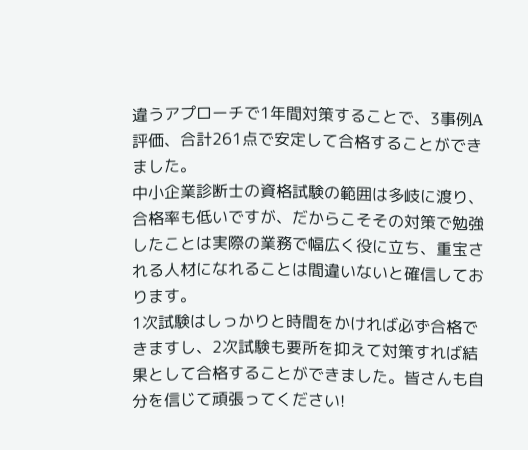違うアプローチで1年間対策することで、3事例A評価、合計261点で安定して合格することができました。
中小企業診断士の資格試験の範囲は多岐に渡り、合格率も低いですが、だからこそその対策で勉強したことは実際の業務で幅広く役に立ち、重宝される人材になれることは間違いないと確信しております。
1次試験はしっかりと時間をかければ必ず合格できますし、2次試験も要所を抑えて対策すれば結果として合格することができました。皆さんも自分を信じて頑張ってください!